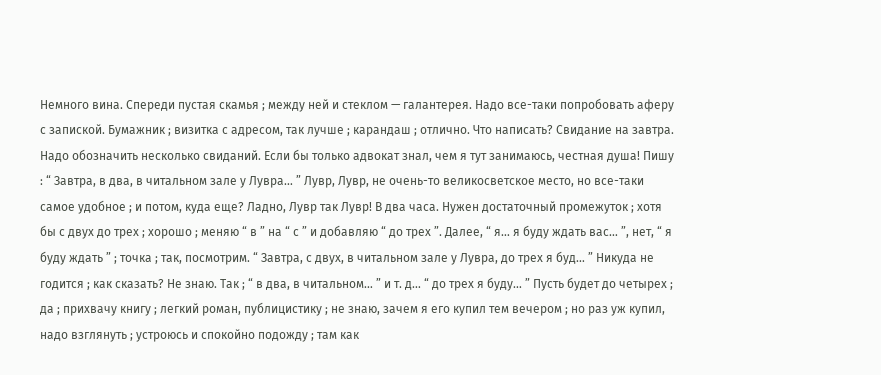Немного вина. Спереди пустая скамья ; между ней и стеклом — галантерея. Надо все-таки попробовать аферу с запиской. Бумажник ; визитка с адресом, так лучше ; карандаш ; отлично. Что написать? Свидание на завтра. Надо обозначить несколько свиданий. Если бы только адвокат знал, чем я тут занимаюсь, честная душа! Пишу : “ Завтра, в два, в читальном зале у Лувра… ” Лувр, Лувр, не очень-то великосветское место, но все-таки самое удобное ; и потом, куда еще? Ладно, Лувр так Лувр! В два часа. Нужен достаточный промежуток ; хотя бы с двух до трех ; хорошо ; меняю “ в ” на “ с ” и добавляю “ до трех ”. Далее, “ я… я буду ждать вас… ”, нет, “ я буду ждать ” ; точка ; так, посмотрим. “ Завтра, с двух, в читальном зале у Лувра, до трех я буд… ” Никуда не годится ; как сказать? Не знаю. Так ; “ в два, в читальном… ” и т. д… “ до трех я буду… ” Пусть будет до четырех ; да ; прихвачу книгу ; легкий роман, публицистику ; не знаю, зачем я его купил тем вечером ; но раз уж купил, надо взглянуть ; устроюсь и спокойно подожду ; там как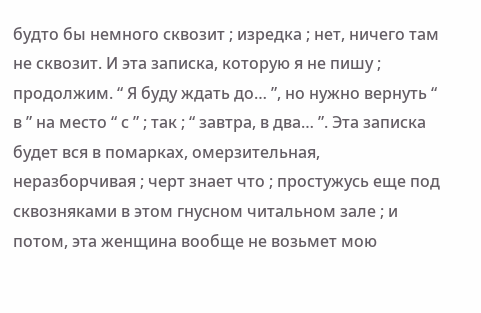будто бы немного сквозит ; изредка ; нет, ничего там не сквозит. И эта записка, которую я не пишу ; продолжим. “ Я буду ждать до… ”, но нужно вернуть “ в ” на место “ с ” ; так ; “ завтра, в два… ”. Эта записка будет вся в помарках, омерзительная, неразборчивая ; черт знает что ; простужусь еще под сквозняками в этом гнусном читальном зале ; и потом, эта женщина вообще не возьмет мою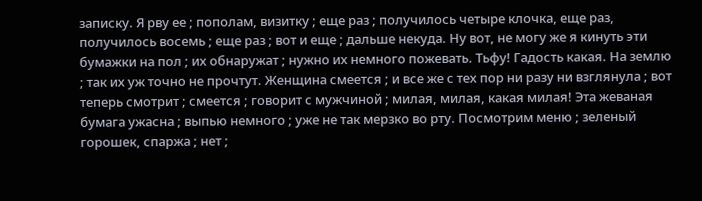записку. Я рву ее ; пополам, визитку ; еще раз ; получилось четыре клочка, еще раз, получилось восемь ; еще раз ; вот и еще ; дальше некуда. Ну вот, не могу же я кинуть эти бумажки на пол ; их обнаружат ; нужно их немного пожевать. Тьфу! Гадость какая. На землю ; так их уж точно не прочтут. Женщина смеется ; и все же с тех пор ни разу ни взглянула ; вот теперь смотрит ; смеется ; говорит с мужчиной ; милая, милая, какая милая! Эта жеваная бумага ужасна ; выпью немного ; уже не так мерзко во рту. Посмотрим меню ; зеленый горошек, спаржа ; нет ;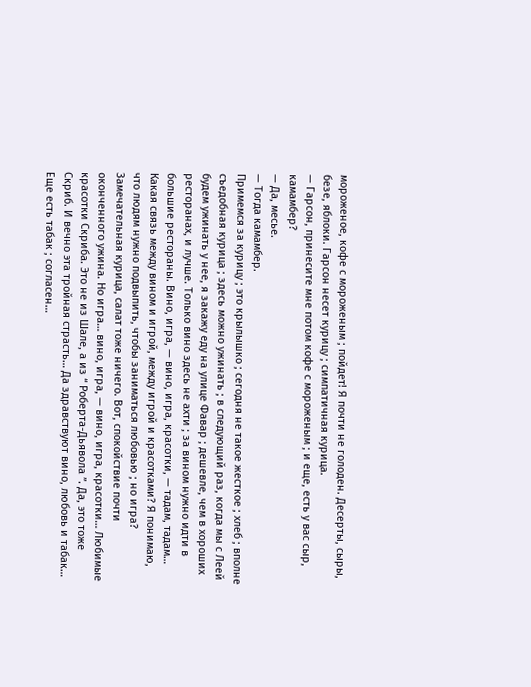мороженое, кофе с мороженым ; пойдет! Я почти не голоден. Десерты, сыры, безе, яблоки. Гарсон несет курицу ; симпатичная курица.
— Гарсон, принесите мне потом кофе с мороженым ; и еще, есть у вас сыр, камамбер?
— Да, месье.
— Тогда камамбер.
Примемся за курицу ; это крылышко ; сегодня не такое жесткое ; хлеб ; вполне съедобная курица ; здесь можно ужинать ; в следующий раз, когда мы с Леей будем ужинать у нее, я закажу еду на улице Фавар ; дешевле, чем в хороших ресторанах, и лучше. Только вино здесь не ахти ; за вином нужно идти в большие рестораны. Вино, игра, — вино, игра, красотки, — тадам, тадам… Какая связь между вином и игрой, между игрой и красотками? Я понимаю, что людям нужно подвыпить, чтобы заниматься любовью ; но игра? Замечательная курица, салат тоже ничего. Вот, спокойствие почти оконченного ужина. Но игра… вино, игра, — вино, игра, красотки… Любимые красотки Скриба. Это не из Шале, а из “ Роберта-Дьявола ”. Да, это тоже Скриб. И вечно эта тройная страсть… Да здравствуют вино, любовь и табак… Еще есть табак ; согласен…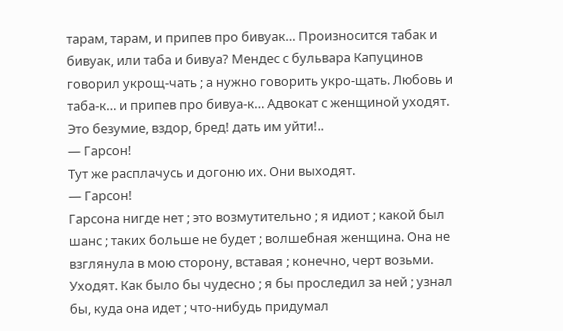тарам, тарам, и припев про бивуак… Произносится табак и бивуак, или таба и бивуа? Мендес с бульвара Капуцинов говорил укрощ-чать ; а нужно говорить укро-щать. Любовь и таба-к… и припев про бивуа-к… Адвокат с женщиной уходят. Это безумие, вздор, бред! дать им уйти!..
— Гарсон!
Тут же расплачусь и догоню их. Они выходят.
— Гарсон!
Гарсона нигде нет ; это возмутительно ; я идиот ; какой был шанс ; таких больше не будет ; волшебная женщина. Она не взглянула в мою сторону, вставая ; конечно, черт возьми. Уходят. Как было бы чудесно ; я бы проследил за ней ; узнал бы, куда она идет ; что-нибудь придумал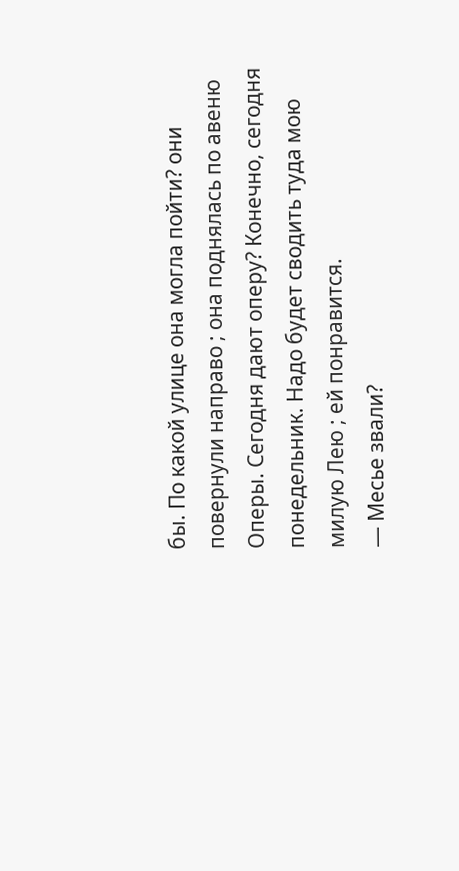бы. По какой улице она могла пойти? они повернули направо ; она поднялась по авеню Оперы. Сегодня дают оперу? Конечно, сегодня понедельник. Надо будет сводить туда мою милую Лею ; ей понравится.
— Месье звали?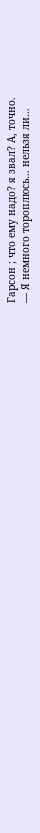Гарсон ; что ему надо? я звал? А, точно.
— Я немного тороплюсь… нельзя ли…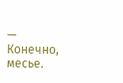— Конечно, месье.